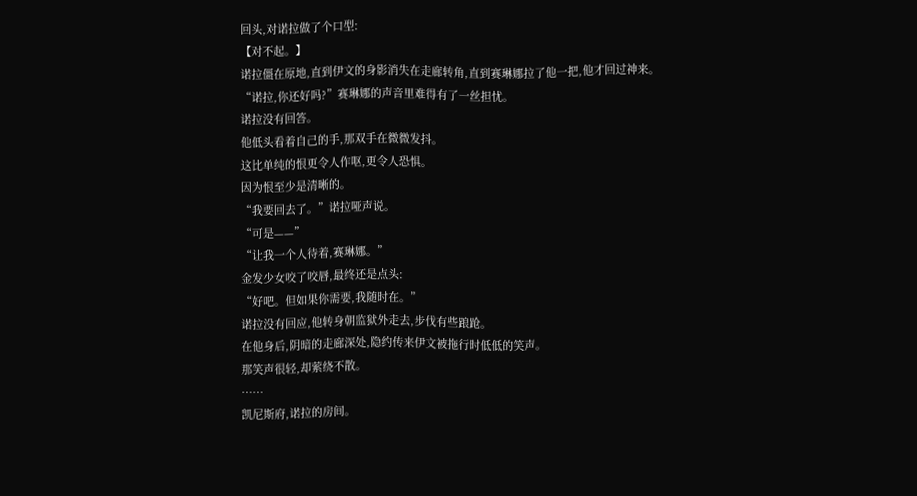回头,对诺拉做了个口型:
【对不起。】
诺拉僵在原地,直到伊文的身影消失在走廊转角,直到赛琳娜拉了他一把,他才回过神来。
“诺拉,你还好吗?”赛琳娜的声音里难得有了一丝担忧。
诺拉没有回答。
他低头看着自己的手,那双手在微微发抖。
这比单纯的恨更令人作呕,更令人恐惧。
因为恨至少是清晰的。
“我要回去了。”诺拉哑声说。
“可是——”
“让我一个人待着,赛琳娜。”
金发少女咬了咬唇,最终还是点头:
“好吧。但如果你需要,我随时在。”
诺拉没有回应,他转身朝监狱外走去,步伐有些踉跄。
在他身后,阴暗的走廊深处,隐约传来伊文被拖行时低低的笑声。
那笑声很轻,却萦绕不散。
……
凯尼斯府,诺拉的房间。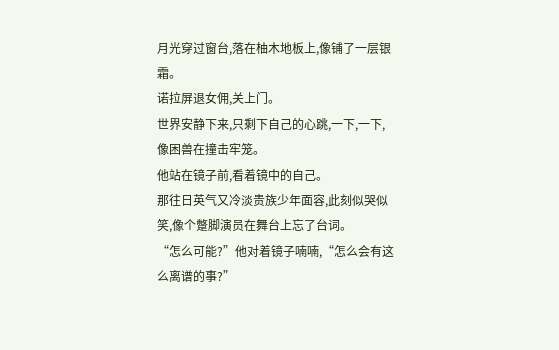月光穿过窗台,落在柚木地板上,像铺了一层银霜。
诺拉屏退女佣,关上门。
世界安静下来,只剩下自己的心跳,一下,一下,像困兽在撞击牢笼。
他站在镜子前,看着镜中的自己。
那往日英气又冷淡贵族少年面容,此刻似哭似笑,像个蹩脚演员在舞台上忘了台词。
“怎么可能?”他对着镜子喃喃,“怎么会有这么离谱的事?”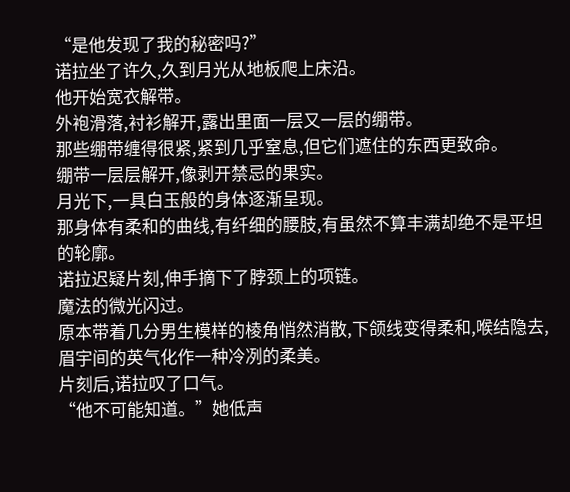“是他发现了我的秘密吗?”
诺拉坐了许久,久到月光从地板爬上床沿。
他开始宽衣解带。
外袍滑落,衬衫解开,露出里面一层又一层的绷带。
那些绷带缠得很紧,紧到几乎窒息,但它们遮住的东西更致命。
绷带一层层解开,像剥开禁忌的果实。
月光下,一具白玉般的身体逐渐呈现。
那身体有柔和的曲线,有纤细的腰肢,有虽然不算丰满却绝不是平坦的轮廓。
诺拉迟疑片刻,伸手摘下了脖颈上的项链。
魔法的微光闪过。
原本带着几分男生模样的棱角悄然消散,下颌线变得柔和,喉结隐去,眉宇间的英气化作一种冷冽的柔美。
片刻后,诺拉叹了口气。
“他不可能知道。”她低声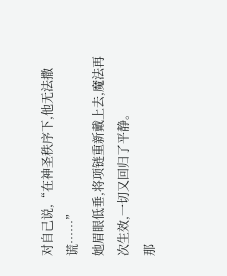对自己说,“在神圣秩序下,他无法撒谎……”
她眉眼低垂,将项链重新戴上去,魔法再次生效,一切又回归了平静。
那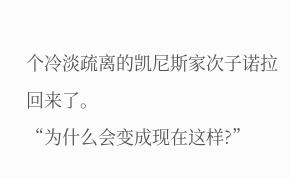个冷淡疏离的凯尼斯家次子诺拉回来了。
“为什么会变成现在这样?”